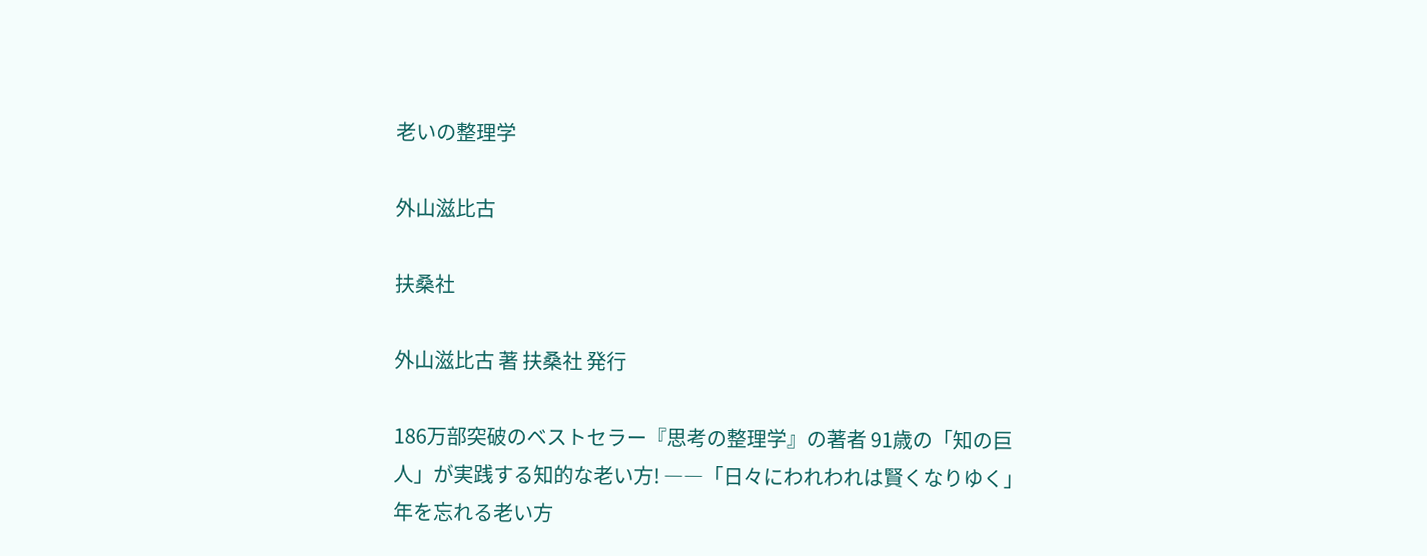老いの整理学

外山滋比古

扶桑社

外山滋比古 著 扶桑社 発行

186万部突破のベストセラー『思考の整理学』の著者 91歳の「知の巨人」が実践する知的な老い方! ――「日々にわれわれは賢くなりゆく」 年を忘れる老い方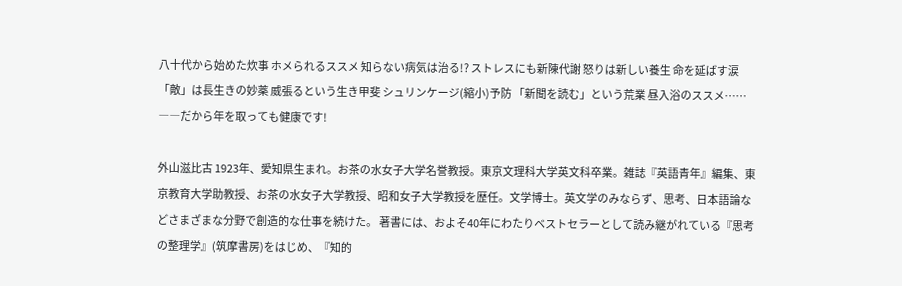八十代から始めた炊事 ホメられるススメ 知らない病気は治る!? ストレスにも新陳代謝 怒りは新しい養生 命を延ばす涙 「敵」は長生きの妙薬 威張るという生き甲斐 シュリンケージ(縮小)予防 「新聞を読む」という荒業 昼入浴のススメ…… ――だから年を取っても健康です!

外山滋比古 1923年、愛知県生まれ。お茶の水女子大学名誉教授。東京文理科大学英文科卒業。雑誌『英語青年』編集、東京教育大学助教授、お茶の水女子大学教授、昭和女子大学教授を歴任。文学博士。英文学のみならず、思考、日本語論などさまざまな分野で創造的な仕事を続けた。 著書には、およそ40年にわたりベストセラーとして読み継がれている『思考の整理学』(筑摩書房)をはじめ、『知的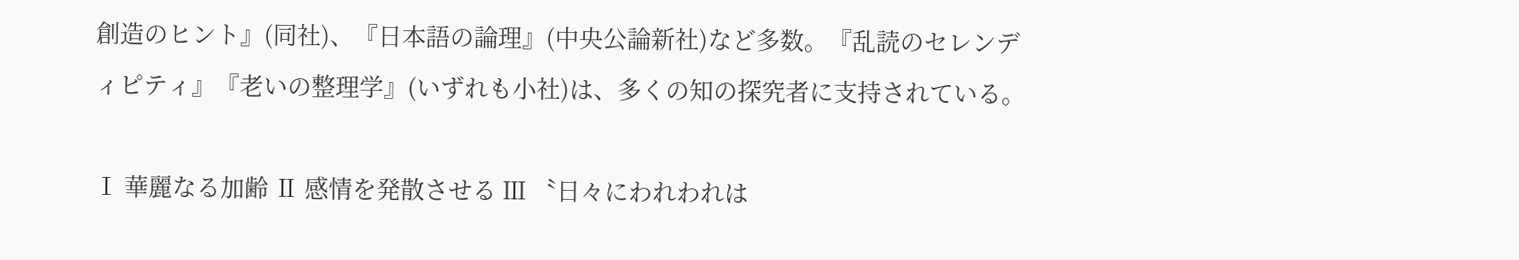創造のヒント』(同社)、『日本語の論理』(中央公論新社)など多数。『乱読のセレンディピティ』『老いの整理学』(いずれも小社)は、多くの知の探究者に支持されている。

Ⅰ 華麗なる加齢 Ⅱ 感情を発散させる Ⅲ 〝日々にわれわれは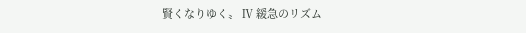賢くなりゆく〟 Ⅳ 緩急のリズム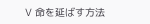Ⅴ 命を延ばす方法